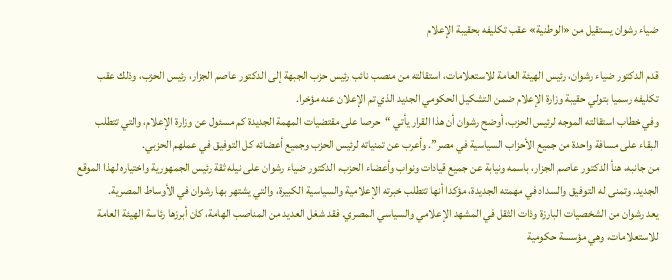ضياء رشوان يستقيل من «الوطنية» عقب تكليفه بحقيبة الإعلام

قدم الدكتور ضياء رشوان، رئيس الهيئة العامة للاستعلامات، استقالته من منصب نائب رئيس حزب الجبهة إلى الدكتور عاصم الجزار، رئيس الحزب، وذلك عقب تكليفه رسميا بتولي حقيبة وزارة الإعلام ضمن التشكيل الحكومي الجديد الذي تم الإعلان عنه مؤخرا.
وفي خطاب استقالته الموجه لرئيس الحزب، أوضح رشوان أن هذا القرار يأتي “حرصا على مقتضيات المهمة الجديدة كم مسئول عن وزارة الإعلام، والتي تتطلب البقاء على مسافة واحدة من جميع الأحزاب السياسية في مصر”. وأعرب عن تمنياته لرئيس الحزب وجميع أعضائه كل التوفيق في عملهم الحزبي.
من جانبه، هنأ الدكتور عاصم الجزار، باسمه ونيابة عن جميع قيادات ونواب وأعضاء الحزب، الدكتور ضياء رشوان على نيله ثقة رئيس الجمهورية واختياره لهذا الموقع الجديد. وتمنى له التوفيق والسداد في مهمته الجديدة، مؤكدا أنها تتطلب خبرته الإعلامية والسياسية الكبيرة، والتي يشتهر بها رشوان في الأوساط المصرية.
يعد رشوان من الشخصيات البارزة وذات الثقل في المشهد الإعلامي والسياسي المصري. فقد شغل العديد من المناصب الهامة، كان أبرزها رئاسة الهيئة العامة للاستعلامات، وهي مؤسسة حكومية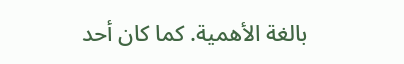بالغة الأهمية. كما كان أحد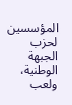المؤسسين لحزب الجبهة الوطنية، ولعب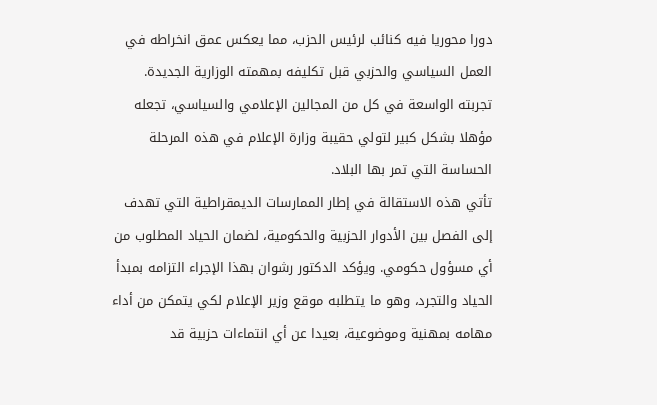دورا محوريا فيه كنائب لرئيس الحزب، مما يعكس عمق انخراطه في العمل السياسي والحزبي قبل تكليفه بمهمته الوزارية الجديدة. تجربته الواسعة في كل من المجالين الإعلامي والسياسي، تجعله مؤهلا بشكل كبير لتولي حقيبة وزارة الإعلام في هذه المرحلة الحساسة التي تمر بها البلاد.
تأتي هذه الاستقالة في إطار الممارسات الديمقراطية التي تهدف إلى الفصل بين الأدوار الحزبية والحكومية، لضمان الحياد المطلوب من أي مسؤول حكومي. ويؤكد الدكتور رشوان بهذا الإجراء التزامه بمبدأ الحياد والتجرد، وهو ما يتطلبه موقع وزير الإعلام لكي يتمكن من أداء مهامه بمهنية وموضوعية، بعيدا عن أي انتماءات حزبية قد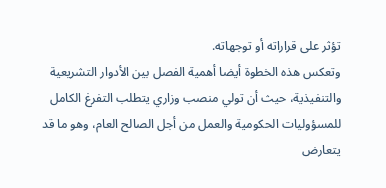تؤثر على قراراته أو توجهاته.
وتعكس هذه الخطوة أيضا أهمية الفصل بين الأدوار التشريعية والتنفيذية، حيث أن تولي منصب وزاري يتطلب التفرغ الكامل للمسؤوليات الحكومية والعمل من أجل الصالح العام، وهو ما قد يتعارض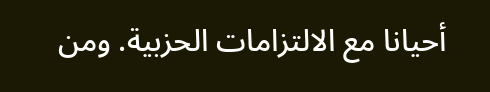أحيانا مع الالتزامات الحزبية. ومن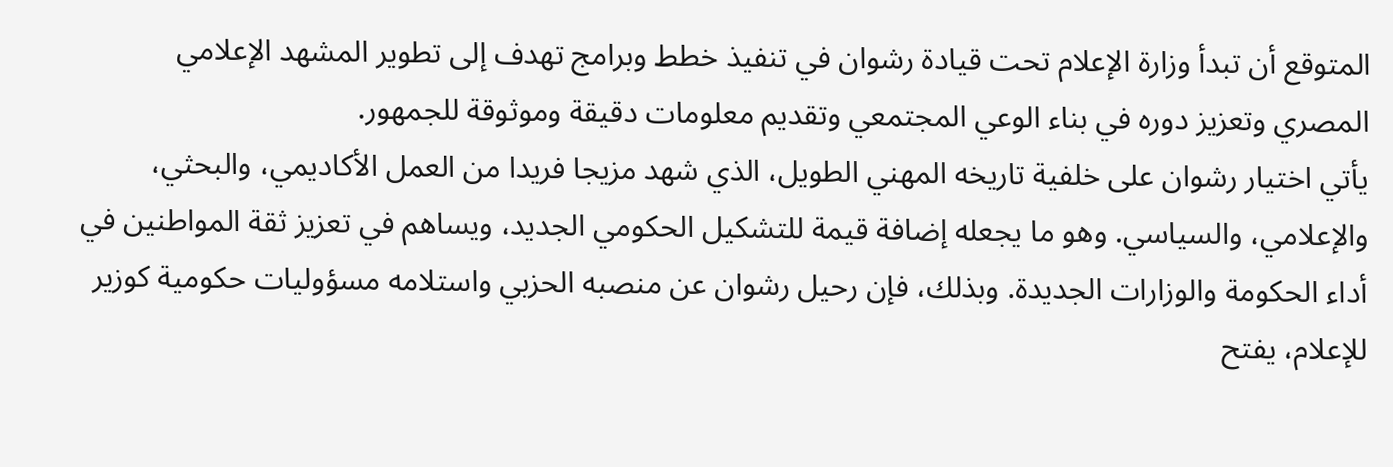المتوقع أن تبدأ وزارة الإعلام تحت قيادة رشوان في تنفيذ خطط وبرامج تهدف إلى تطوير المشهد الإعلامي المصري وتعزيز دوره في بناء الوعي المجتمعي وتقديم معلومات دقيقة وموثوقة للجمهور.
يأتي اختيار رشوان على خلفية تاريخه المهني الطويل، الذي شهد مزيجا فريدا من العمل الأكاديمي، والبحثي، والإعلامي، والسياسي. وهو ما يجعله إضافة قيمة للتشكيل الحكومي الجديد، ويساهم في تعزيز ثقة المواطنين في أداء الحكومة والوزارات الجديدة. وبذلك، فإن رحيل رشوان عن منصبه الحزبي واستلامه مسؤوليات حكومية كوزير للإعلام، يفتح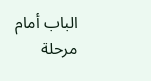الباب أمام مرحلة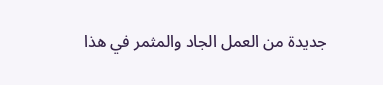جديدة من العمل الجاد والمثمر في هذا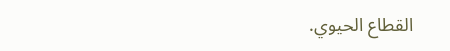القطاع الحيوي.